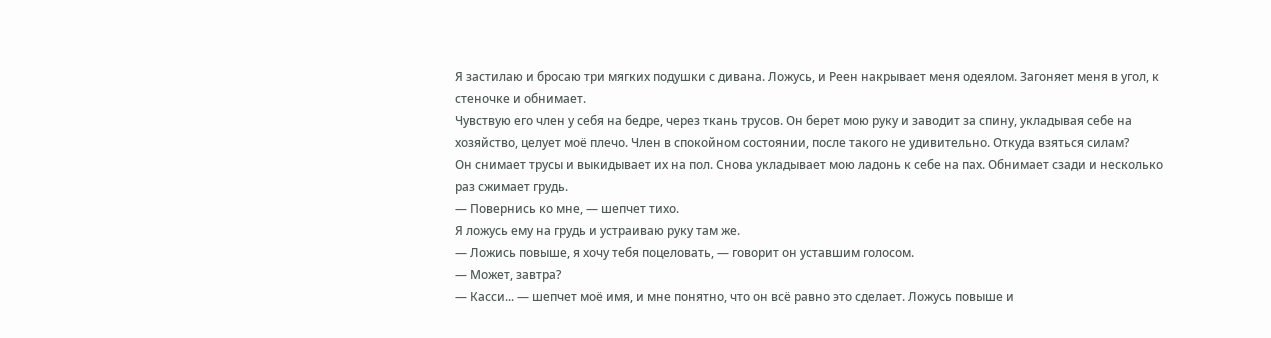Я застилаю и бросаю три мягких подушки с дивана. Ложусь, и Реен накрывает меня одеялом. Загоняет меня в угол, к стеночке и обнимает.
Чувствую его член у себя на бедре, через ткань трусов. Он берет мою руку и заводит за спину, укладывая себе на хозяйство, целует моё плечо. Член в спокойном состоянии, после такого не удивительно. Откуда взяться силам?
Он снимает трусы и выкидывает их на пол. Снова укладывает мою ладонь к себе на пах. Обнимает сзади и несколько раз сжимает грудь.
— Повернись ко мне, — шепчет тихо.
Я ложусь ему на грудь и устраиваю руку там же.
— Ложись повыше, я хочу тебя поцеловать, — говорит он уставшим голосом.
— Может, завтра?
— Касси... — шепчет моё имя, и мне понятно, что он всё равно это сделает. Ложусь повыше и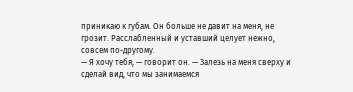приникаю к губам. Он больше не давит на меня, не грозит. Расслабленный и уставший целует нежно, совсем по-другому.
— Я хочу тебя, — говорит он. — Залезь на меня сверху и сделай вид, что мы занимаемся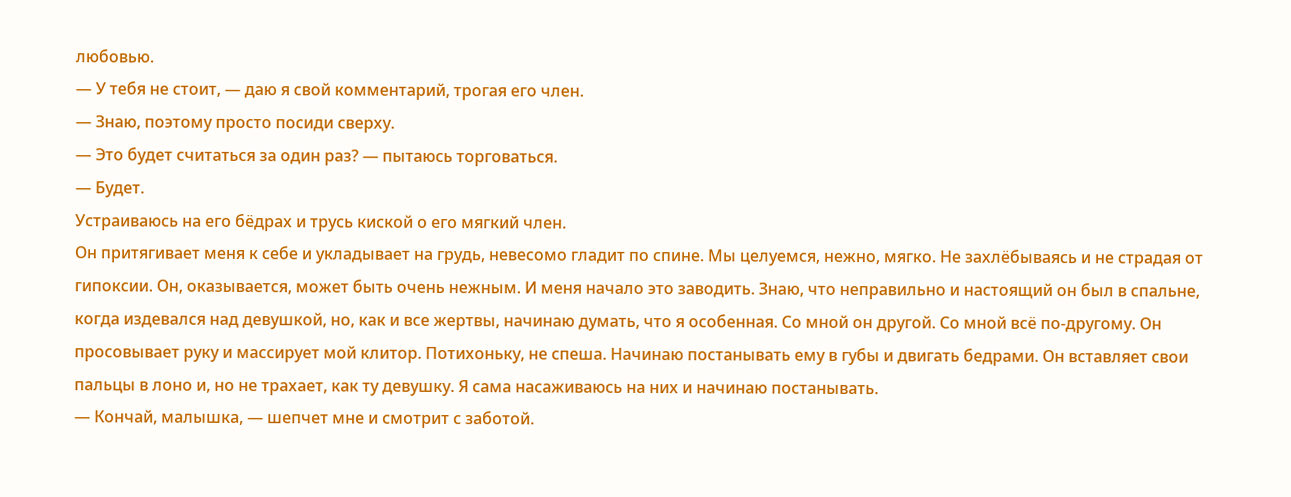любовью.
— У тебя не стоит, — даю я свой комментарий, трогая его член.
— Знаю, поэтому просто посиди сверху.
— Это будет считаться за один раз? — пытаюсь торговаться.
— Будет.
Устраиваюсь на его бёдрах и трусь киской о его мягкий член.
Он притягивает меня к себе и укладывает на грудь, невесомо гладит по спине. Мы целуемся, нежно, мягко. Не захлёбываясь и не страдая от гипоксии. Он, оказывается, может быть очень нежным. И меня начало это заводить. Знаю, что неправильно и настоящий он был в спальне, когда издевался над девушкой, но, как и все жертвы, начинаю думать, что я особенная. Со мной он другой. Со мной всё по-другому. Он просовывает руку и массирует мой клитор. Потихоньку, не спеша. Начинаю постанывать ему в губы и двигать бедрами. Он вставляет свои пальцы в лоно и, но не трахает, как ту девушку. Я сама насаживаюсь на них и начинаю постанывать.
— Кончай, малышка, — шепчет мне и смотрит с заботой.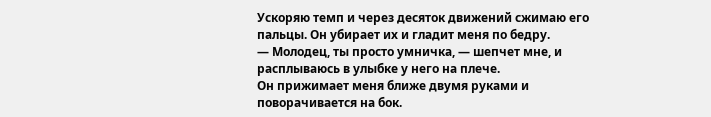Ускоряю темп и через десяток движений сжимаю его пальцы. Он убирает их и гладит меня по бедру.
— Молодец, ты просто умничка, — шепчет мне, и расплываюсь в улыбке у него на плече.
Он прижимает меня ближе двумя руками и поворачивается на бок.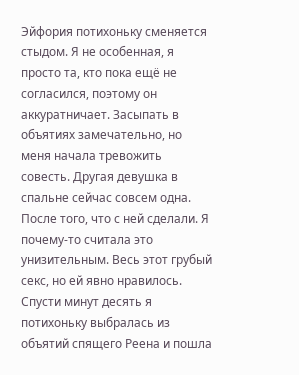Эйфория потихоньку сменяется стыдом. Я не особенная, я просто та, кто пока ещё не согласился, поэтому он аккуратничает. Засыпать в объятиях замечательно, но меня начала тревожить совесть. Другая девушка в спальне сейчас совсем одна. После того, что с ней сделали. Я почему-то считала это унизительным. Весь этот грубый секс, но ей явно нравилось. Спусти минут десять я потихоньку выбралась из объятий спящего Реена и пошла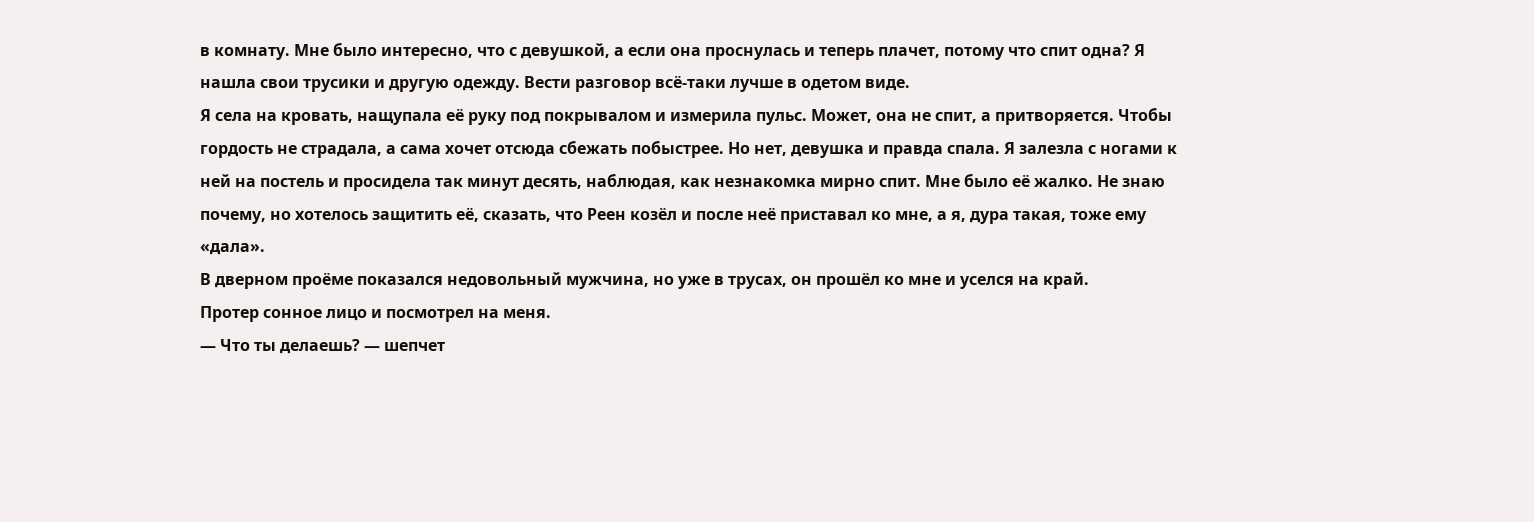в комнату. Мне было интересно, что с девушкой, а если она проснулась и теперь плачет, потому что спит одна? Я нашла свои трусики и другую одежду. Вести разговор всё-таки лучше в одетом виде.
Я села на кровать, нащупала её руку под покрывалом и измерила пульс. Может, она не спит, а притворяется. Чтобы гордость не страдала, а сама хочет отсюда сбежать побыстрее. Но нет, девушка и правда спала. Я залезла с ногами к ней на постель и просидела так минут десять, наблюдая, как незнакомка мирно спит. Мне было её жалко. Не знаю почему, но хотелось защитить её, сказать, что Реен козёл и после неё приставал ко мне, а я, дура такая, тоже ему «дала».
В дверном проёме показался недовольный мужчина, но уже в трусах, он прошёл ко мне и уселся на край.
Протер сонное лицо и посмотрел на меня.
— Что ты делаешь? — шепчет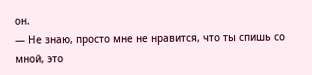он.
— Не знаю, просто мне не нравится, что ты спишь со мной, это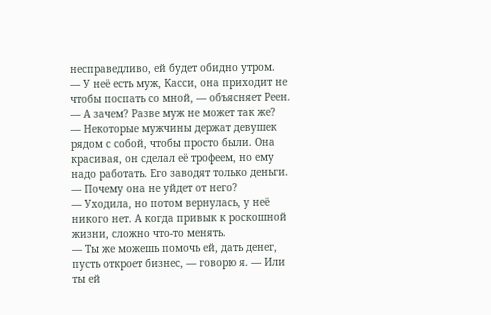несправедливо, ей будет обидно утром.
— У неё есть муж, Касси, она приходит не чтобы поспать со мной, — объясняет Реен.
— А зачем? Разве муж не может так же?
— Некоторые мужчины держат девушек рядом с собой, чтобы просто были. Она красивая, он сделал её трофеем, но ему надо работать. Его заводят только деньги.
— Почему она не уйдет от него?
— Уходила, но потом вернулась, у неё никого нет. А когда привык к роскошной жизни, сложно что-то менять.
— Ты же можешь помочь ей, дать денег, пусть откроет бизнес, — говорю я. — Или ты ей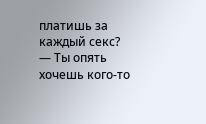платишь за каждый секс?
— Ты опять хочешь кого-то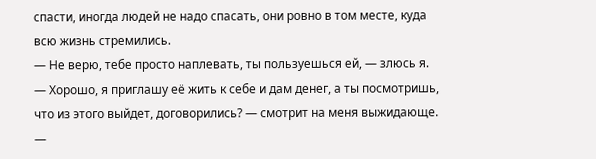спасти, иногда людей не надо спасать, они ровно в том месте, куда всю жизнь стремились.
— Не верю, тебе просто наплевать, ты пользуешься ей, — злюсь я.
— Хорошо, я приглашу её жить к себе и дам денег, а ты посмотришь, что из этого выйдет, договорились? — смотрит на меня выжидающе.
—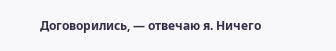Договорились, — отвечаю я. Ничего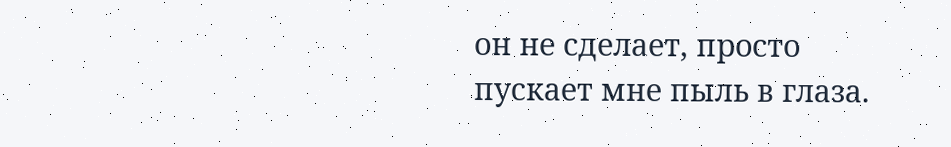он не сделает, просто пускает мне пыль в глаза.